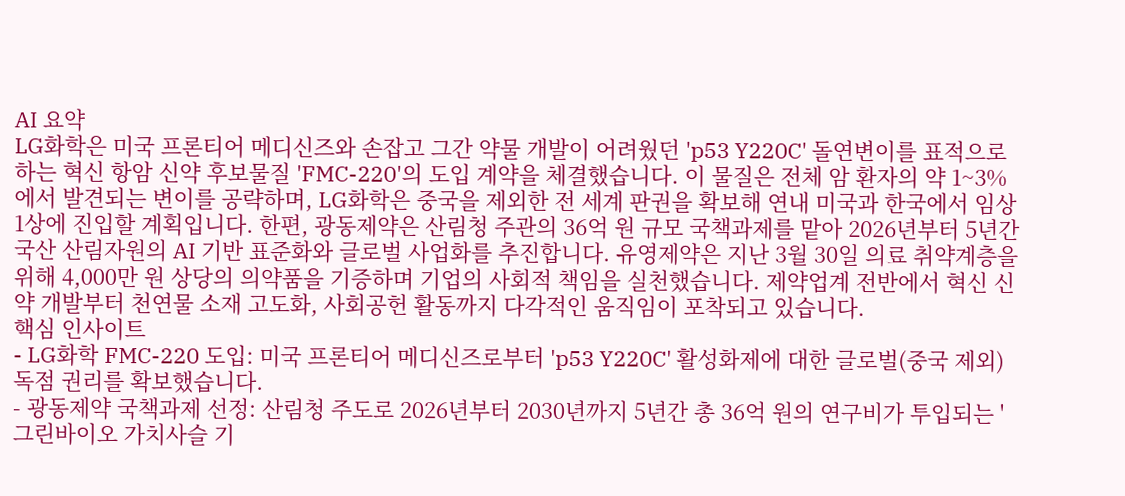AI 요약
LG화학은 미국 프론티어 메디신즈와 손잡고 그간 약물 개발이 어려웠던 'p53 Y220C' 돌연변이를 표적으로 하는 혁신 항암 신약 후보물질 'FMC-220'의 도입 계약을 체결했습니다. 이 물질은 전체 암 환자의 약 1~3%에서 발견되는 변이를 공략하며, LG화학은 중국을 제외한 전 세계 판권을 확보해 연내 미국과 한국에서 임상 1상에 진입할 계획입니다. 한편, 광동제약은 산림청 주관의 36억 원 규모 국책과제를 맡아 2026년부터 5년간 국산 산림자원의 AI 기반 표준화와 글로벌 사업화를 추진합니다. 유영제약은 지난 3월 30일 의료 취약계층을 위해 4,000만 원 상당의 의약품을 기증하며 기업의 사회적 책임을 실천했습니다. 제약업계 전반에서 혁신 신약 개발부터 천연물 소재 고도화, 사회공헌 활동까지 다각적인 움직임이 포착되고 있습니다.
핵심 인사이트
- LG화학 FMC-220 도입: 미국 프론티어 메디신즈로부터 'p53 Y220C' 활성화제에 대한 글로벌(중국 제외) 독점 권리를 확보했습니다.
- 광동제약 국책과제 선정: 산림청 주도로 2026년부터 2030년까지 5년간 총 36억 원의 연구비가 투입되는 '그린바이오 가치사슬 기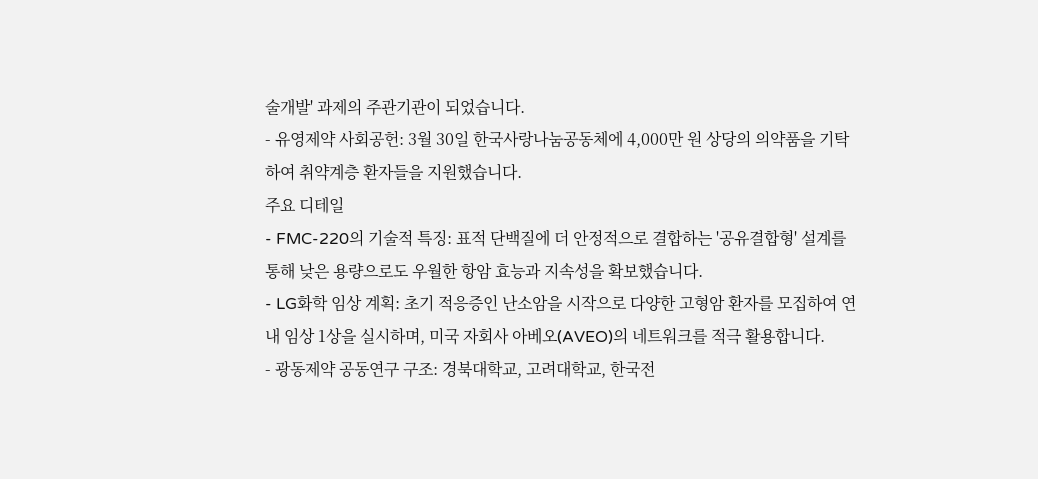술개발' 과제의 주관기관이 되었습니다.
- 유영제약 사회공헌: 3월 30일 한국사랑나눔공동체에 4,000만 원 상당의 의약품을 기탁하여 취약계층 환자들을 지원했습니다.
주요 디테일
- FMC-220의 기술적 특징: 표적 단백질에 더 안정적으로 결합하는 '공유결합형' 설계를 통해 낮은 용량으로도 우월한 항암 효능과 지속성을 확보했습니다.
- LG화학 임상 계획: 초기 적응증인 난소암을 시작으로 다양한 고형암 환자를 모집하여 연내 임상 1상을 실시하며, 미국 자회사 아베오(AVEO)의 네트워크를 적극 활용합니다.
- 광동제약 공동연구 구조: 경북대학교, 고려대학교, 한국전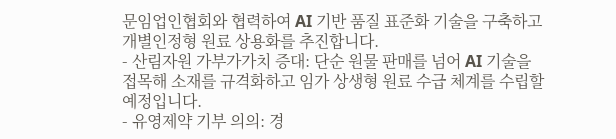문임업인협회와 협력하여 AI 기반 품질 표준화 기술을 구축하고 개별인정형 원료 상용화를 추진합니다.
- 산림자원 가부가가치 증대: 단순 원물 판매를 넘어 AI 기술을 접목해 소재를 규격화하고 임가 상생형 원료 수급 체계를 수립할 예정입니다.
- 유영제약 기부 의의: 경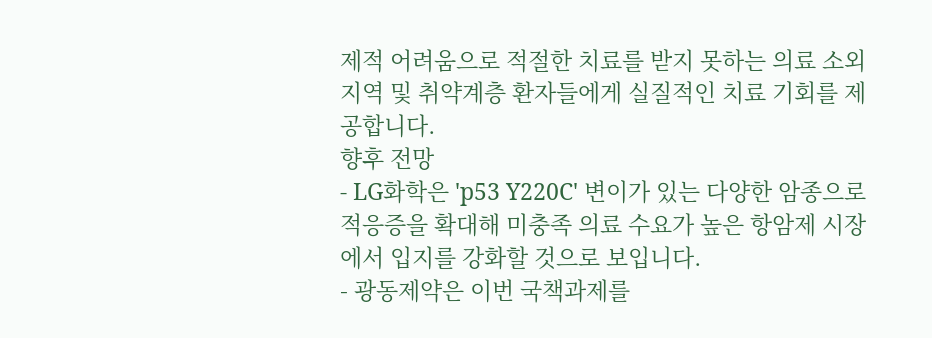제적 어려움으로 적절한 치료를 받지 못하는 의료 소외지역 및 취약계층 환자들에게 실질적인 치료 기회를 제공합니다.
향후 전망
- LG화학은 'p53 Y220C' 변이가 있는 다양한 암종으로 적응증을 확대해 미충족 의료 수요가 높은 항암제 시장에서 입지를 강화할 것으로 보입니다.
- 광동제약은 이번 국책과제를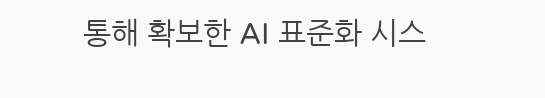통해 확보한 AI 표준화 시스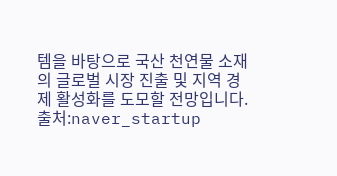템을 바탕으로 국산 천연물 소재의 글로벌 시장 진출 및 지역 경제 활성화를 도모할 전망입니다.
출처:naver_startup